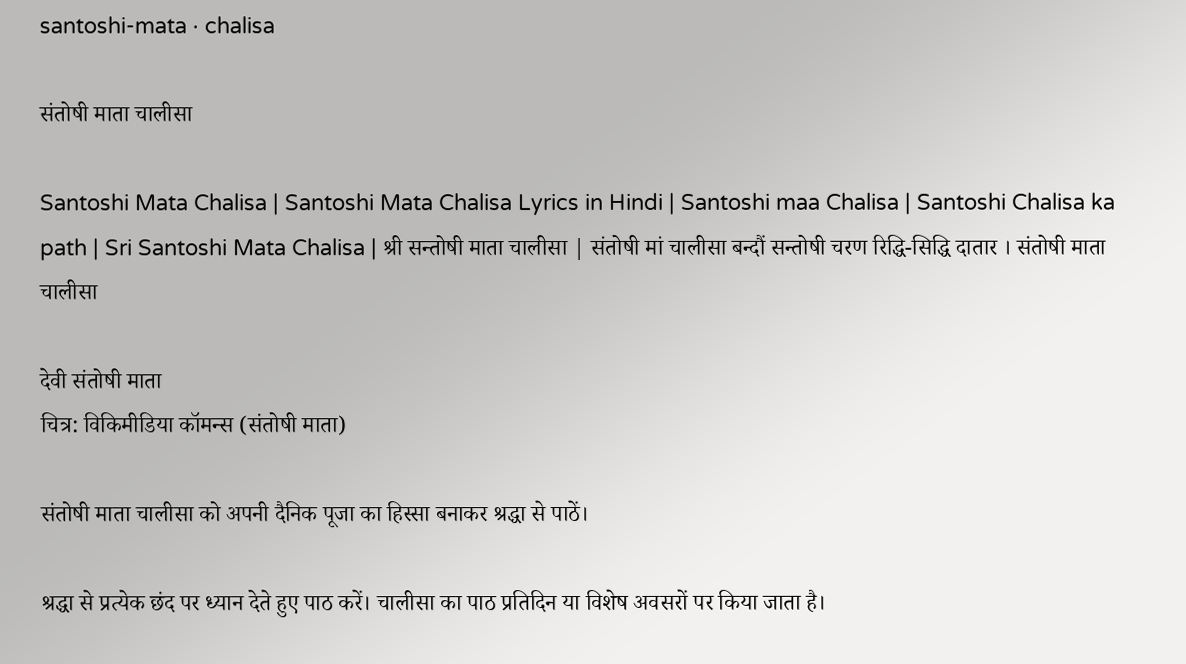santoshi-mata · chalisa

संतोषी माता चालीसा

Santoshi Mata Chalisa | Santoshi Mata Chalisa Lyrics in Hindi | Santoshi maa Chalisa | Santoshi Chalisa ka path | Sri Santoshi Mata Chalisa | श्री सन्तोषी माता चालीसा | संतोषी मां चालीसा बन्दौं सन्तोषी चरण रिद्धि-सिद्धि दातार । संतोषी माता चालीसा

देवी संतोषी माता
चित्र: विकिमीडिया कॉमन्स (संतोषी माता)

संतोषी माता चालीसा को अपनी दैनिक पूजा का हिस्सा बनाकर श्रद्धा से पाठें।

श्रद्धा से प्रत्येक छंद पर ध्यान देते हुए पाठ करें। चालीसा का पाठ प्रतिदिन या विशेष अवसरों पर किया जाता है।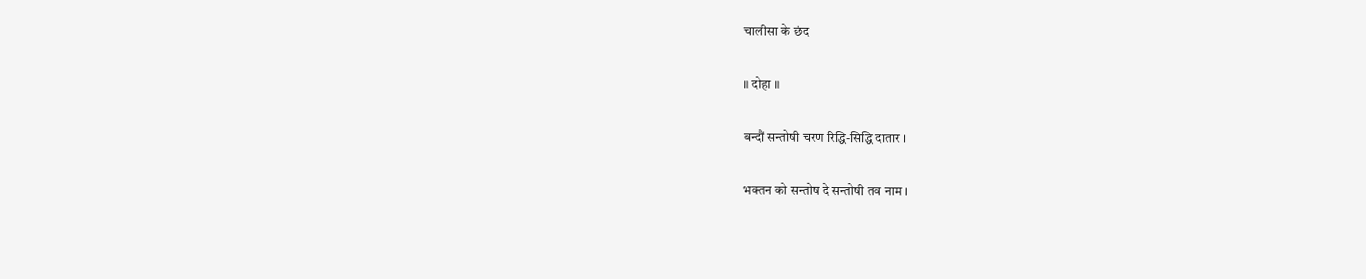चालीसा के छंद

॥ दोहा ॥

बन्दौं सन्तोषी चरण रिद्धि-सिद्धि दातार ।

भक्तन को सन्तोष दे सन्तोषी तव नाम ।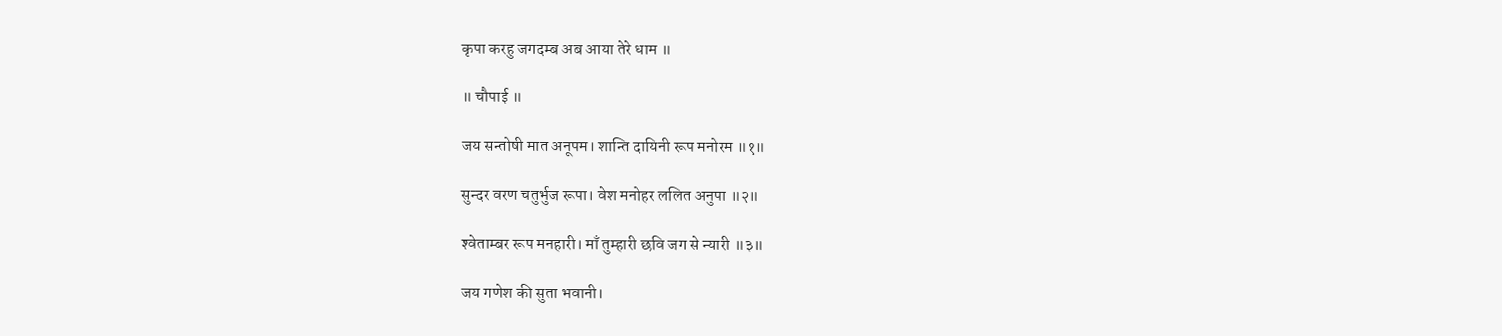कृपा करहु जगदम्ब अब आया तेरे धाम ॥

॥ चौपाई ॥

जय सन्तोषी मात अनूपम। शान्ति दायिनी रूप मनोरम ॥१॥

सुन्दर वरण चतुर्भुज रूपा। वेश मनोहर ललित अनुपा ॥२॥

श्‍वेताम्बर रूप मनहारी। माँ तुम्हारी छवि जग से न्यारी ॥३॥

जय गणेश की सुता भवानी।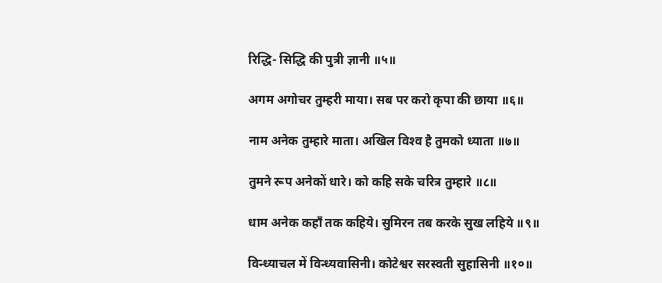रिद्धि- सिद्धि की पुत्री ज्ञानी ॥५॥

अगम अगोचर तुम्हरी माया। सब पर करो कृपा की छाया ॥६॥

नाम अनेक तुम्हारे माता। अखिल विश्‍व है तुमको ध्याता ॥७॥

तुमने रूप अनेकों धारे। को कहि सके चरित्र तुम्हारे ॥८॥

धाम अनेक कहाँ तक कहिये। सुमिरन तब करके सुख लहिये ॥९॥

विन्ध्याचल में विन्ध्यवासिनी। कोटेश्वर सरस्वती सुहासिनी ॥१०॥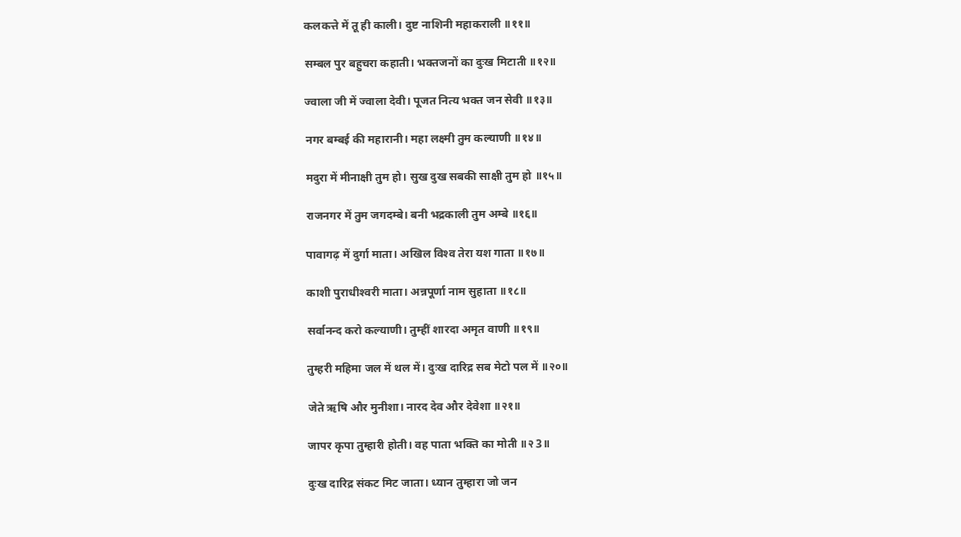कलकत्ते में तू ही काली। दुष्ट नाशिनी महाकराली ॥११॥

सम्बल पुर बहुचरा कहाती। भक्तजनों का दुःख मिटाती ॥१२॥

ज्वाला जी में ज्वाला देवी। पूजत नित्य भक्त जन सेवी ॥१३॥

नगर बम्बई की महारानी। महा लक्ष्मी तुम कल्याणी ॥१४॥

मदुरा में मीनाक्षी तुम हो। सुख दुख सबकी साक्षी तुम हो ॥१५॥

राजनगर में तुम जगदम्बे। बनी भद्रकाली तुम अम्बे ॥१६॥

पावागढ़ में दुर्गा माता। अखिल विश्‍व तेरा यश गाता ॥१७॥

काशी पुराधीश्‍वरी माता। अन्नपूर्णा नाम सुहाता ॥१८॥

सर्वानन्द करो कल्याणी। तुम्हीं शारदा अमृत वाणी ॥१९॥

तुम्हरी महिमा जल में थल में। दुःख दारिद्र सब मेटो पल में ॥२०॥

जेते ऋषि और मुनीशा। नारद देव और देवेशा ॥२१॥

जापर कृपा तुम्हारी होती। वह पाता भक्ति का मोती ॥२3॥

दुःख दारिद्र संकट मिट जाता। ध्यान तुम्हारा जो जन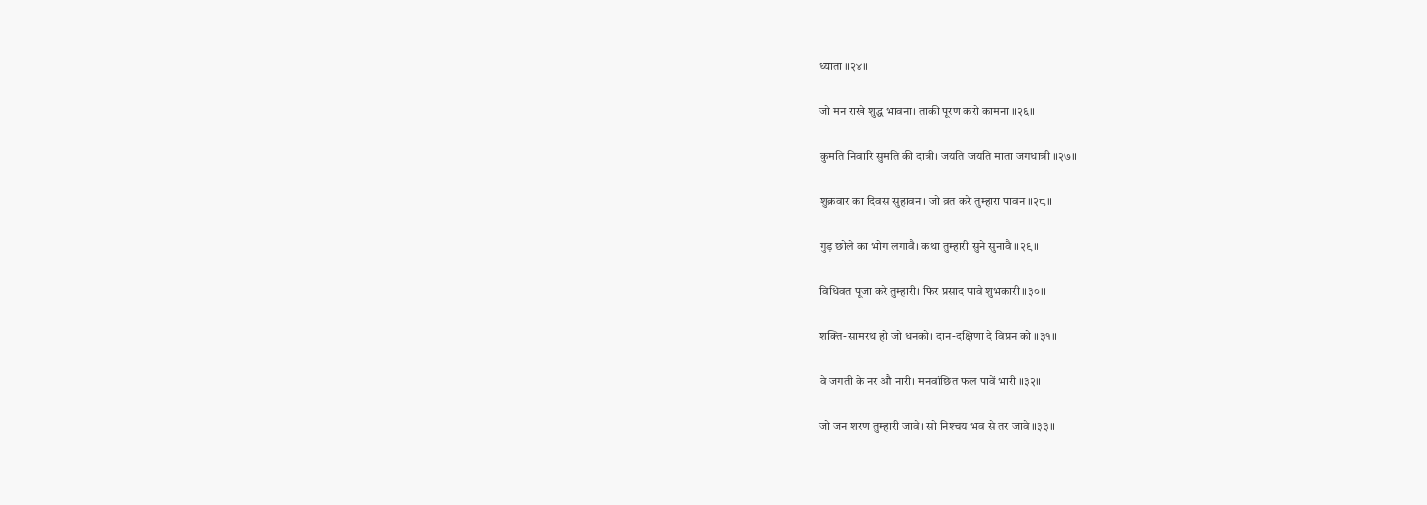ध्याता ॥२४॥

जो मन राखे शुद्ध भावना। ताकी पूरण करो कामना ॥२६॥

कुमति निवारि सुमति की दात्री। जयति जयति माता जगधात्री ॥२७॥

शुक्रवार का दिवस सुहावन। जो व्रत करे तुम्हारा पावन ॥२८॥

गुड़ छोले का भोग लगावै। कथा तुम्हारी सुने सुनावै ॥२९॥

विधिवत पूजा करे तुम्हारी। फिर प्रसाद पावे शुभकारी ॥३०॥

शक्ति-सामरथ हो जो धनको। दान-दक्षिणा दे विप्रन को ॥३१॥

वे जगती के नर औ नारी। मनवांछित फल पावें भारी ॥३२॥

जो जन शरण तुम्हारी जावे। सो निश्‍चय भव से तर जावे ॥३३॥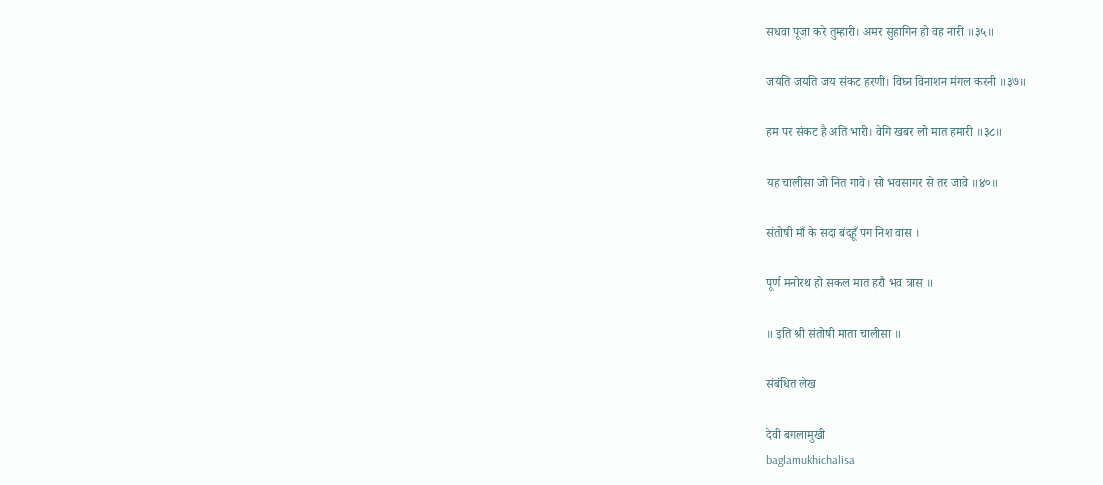सधवा पूजा करे तुम्हारी। अमर सुहागिन हो वह नारी ॥३५॥

जयति जयति जय संकट हरणी। विघ्न विनाशन मंगल करनी ॥३७॥

हम पर संकट है अति भारी। वेगि खबर लो मात हमारी ॥३८॥

यह चालीसा जो नित गावे। सो भवसागर से तर जावे ॥४०॥

संतोषी माँ के सदा बंदहूँ पग निश वास ।

पूर्ण मनोरथ हो सकल मात हरौ भव त्रास ॥

॥ इति श्री संतोषी माता चालीसा ॥

संबंधित लेख

देवी बगलामुखी
baglamukhichalisa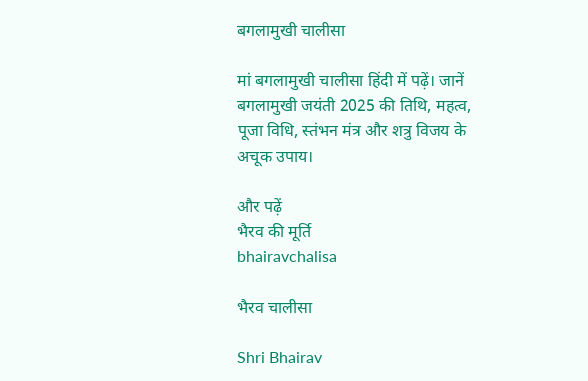बगलामुखी चालीसा

मां बगलामुखी चालीसा हिंदी में पढ़ें। जानें बगलामुखी जयंती 2025 की तिथि, महत्व, पूजा विधि, स्तंभन मंत्र और शत्रु विजय के अचूक उपाय।

और पढ़ें
भैरव की मूर्ति
bhairavchalisa

भैरव चालीसा

Shri Bhairav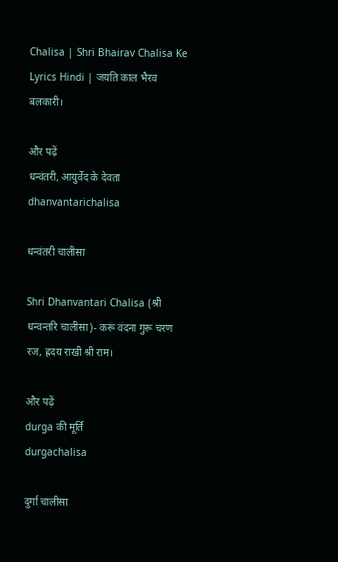Chalisa | Shri Bhairav Chalisa Ke Lyrics Hindi | जयति काल भैरव बलकारी।

और पढ़ें
धन्वंतरी, आयुर्वेद के देवता
dhanvantarichalisa

धन्वंतरी चालीसा

Shri Dhanvantari Chalisa (श्री धन्वन्तरि चालीसा)- करूं वंदना गुरू चरण रज, ह्रदय राखी श्री राम।

और पढ़ें
durga की मूर्ति
durgachalisa

दुर्गा चालीसा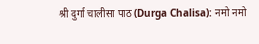श्री दुर्गा चालीसा पाठ (Durga Chalisa): नमो नमो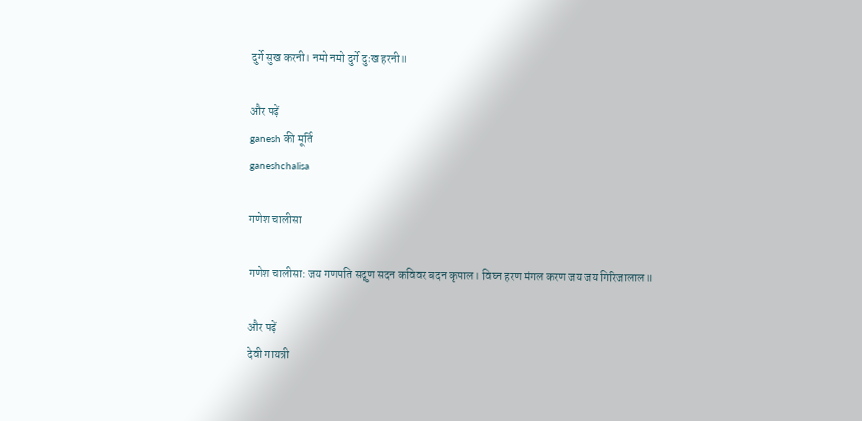दुर्गे सुख करनी। नमो नमो दुर्गे दुःख हरनी॥

और पढ़ें
ganesh की मूर्ति
ganeshchalisa

गणेश चालीसा

गणेश चालीसा: जय गणपति सद्गुण सदन कविवर बदन कृपाल। विघ्न हरण मंगल करण जय जय गिरिजालाल॥

और पढ़ें
देवी गायत्री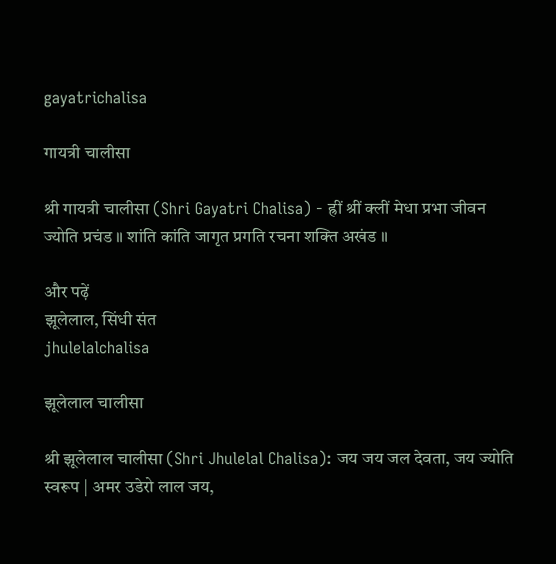gayatrichalisa

गायत्री चालीसा

श्री गायत्री चालीसा (Shri Gayatri Chalisa) - ह्रीं श्रीं क्लीं मेधा प्रभा जीवन ज्योति प्रचंड ॥ शांति कांति जागृत प्रगति रचना शक्ति अखंड ॥

और पढ़ें
झूलेलाल, सिंधी संत
jhulelalchalisa

झूलेलाल चालीसा

श्री झूलेलाल चालीसा (Shri Jhulelal Chalisa): जय जय जल देवता, जय ज्योति स्वरूप | अमर उडेरो लाल जय,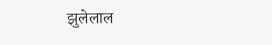झुलेलाल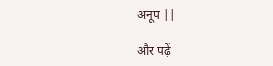अनूप ||

और पढ़ें